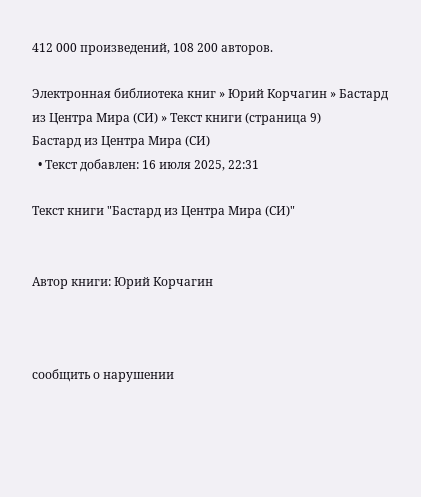412 000 произведений, 108 200 авторов.

Электронная библиотека книг » Юрий Корчагин » Бастард из Центра Мира (СИ) » Текст книги (страница 9)
Бастард из Центра Мира (СИ)
  • Текст добавлен: 16 июля 2025, 22:31

Текст книги "Бастард из Центра Мира (СИ)"


Автор книги: Юрий Корчагин



сообщить о нарушении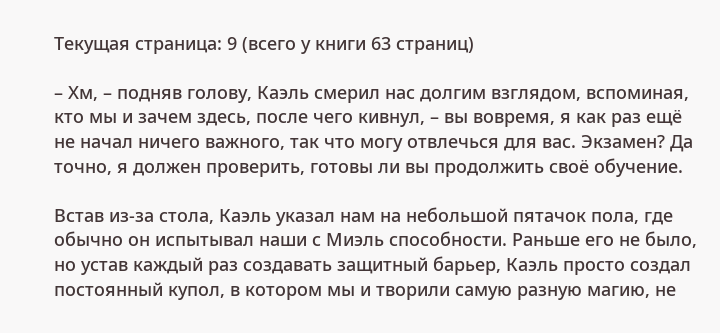Текущая страница: 9 (всего у книги 63 страниц)

– Хм, – подняв голову, Каэль смерил нас долгим взглядом, вспоминая, кто мы и зачем здесь, после чего кивнул, – вы вовремя, я как раз ещё не начал ничего важного, так что могу отвлечься для вас. Экзамен? Да точно, я должен проверить, готовы ли вы продолжить своё обучение.

Встав из-за стола, Каэль указал нам на небольшой пятачок пола, где обычно он испытывал наши с Миэль способности. Раньше его не было, но устав каждый раз создавать защитный барьер, Каэль просто создал постоянный купол, в котором мы и творили самую разную магию, не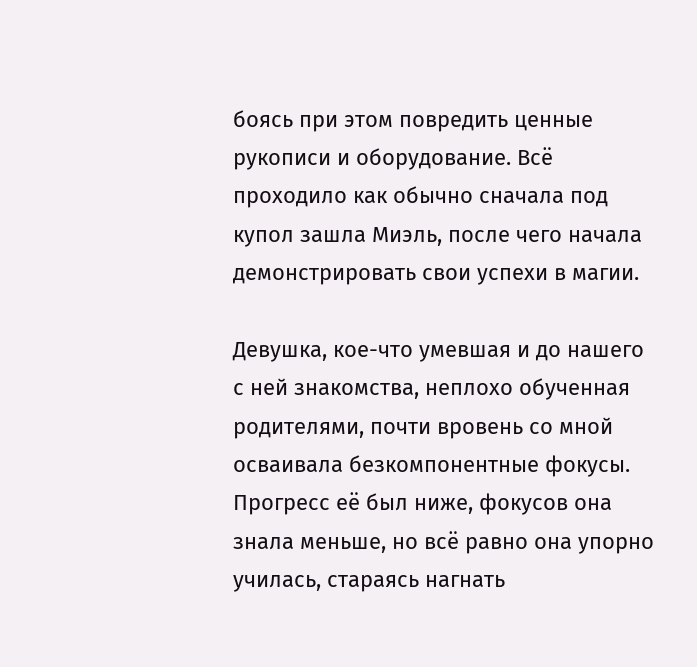боясь при этом повредить ценные рукописи и оборудование. Всё проходило как обычно сначала под купол зашла Миэль, после чего начала демонстрировать свои успехи в магии.

Девушка, кое-что умевшая и до нашего с ней знакомства, неплохо обученная родителями, почти вровень со мной осваивала безкомпонентные фокусы. Прогресс её был ниже, фокусов она знала меньше, но всё равно она упорно училась, стараясь нагнать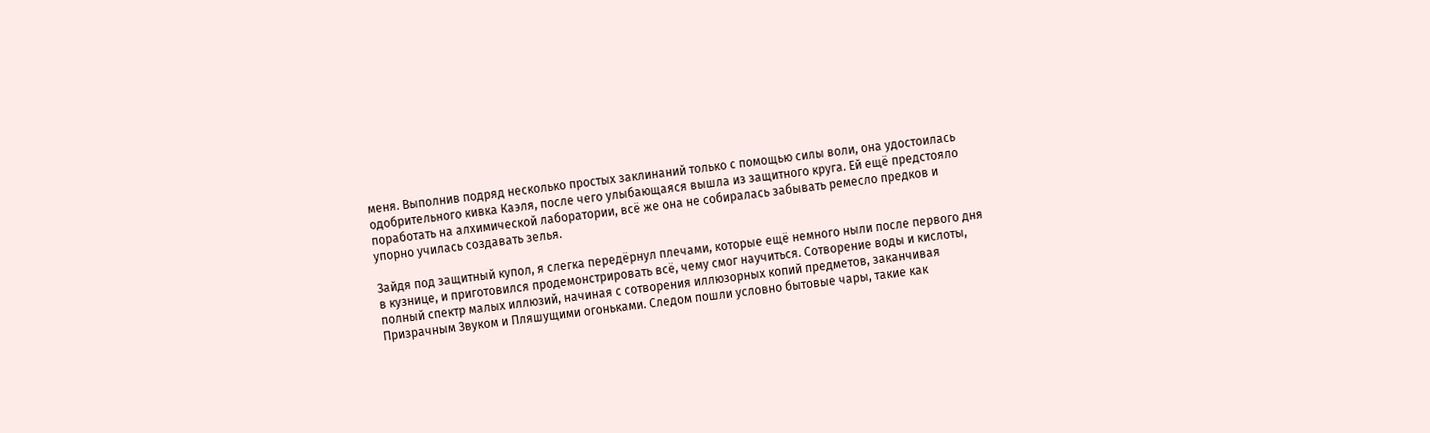меня. Выполнив подряд несколько простых заклинаний только с помощью силы воли, она удостоилась одобрительного кивка Каэля, после чего улыбающаяся вышла из защитного круга. Ей ещё предстояло поработать на алхимической лаборатории, всё же она не собиралась забывать ремесло предков и упорно училась создавать зелья.

Зайдя под защитный купол, я слегка передёрнул плечами, которые ещё немного ныли после первого дня в кузнице, и приготовился продемонстрировать всё, чему смог научиться. Сотворение воды и кислоты, полный спектр малых иллюзий, начиная с сотворения иллюзорных копий предметов, заканчивая Призрачным Звуком и Пляшущими огоньками. Следом пошли условно бытовые чары, такие как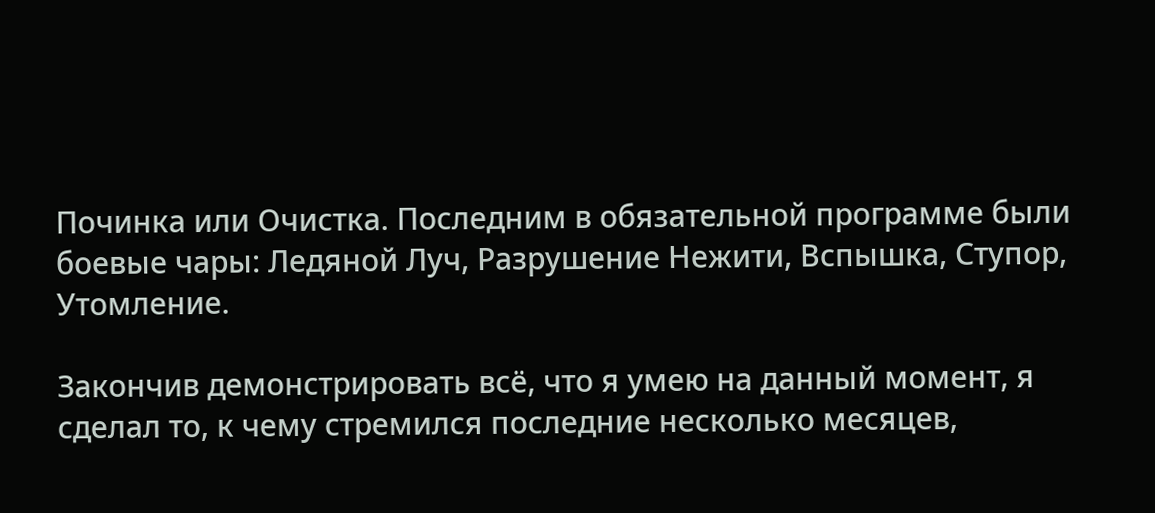Починка или Очистка. Последним в обязательной программе были боевые чары: Ледяной Луч, Разрушение Нежити, Вспышка, Ступор, Утомление.

Закончив демонстрировать всё, что я умею на данный момент, я сделал то, к чему стремился последние несколько месяцев,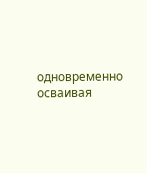одновременно осваивая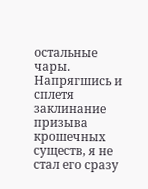остальные чары. Напрягшись и сплетя заклинание призыва крошечных существ, я не стал его сразу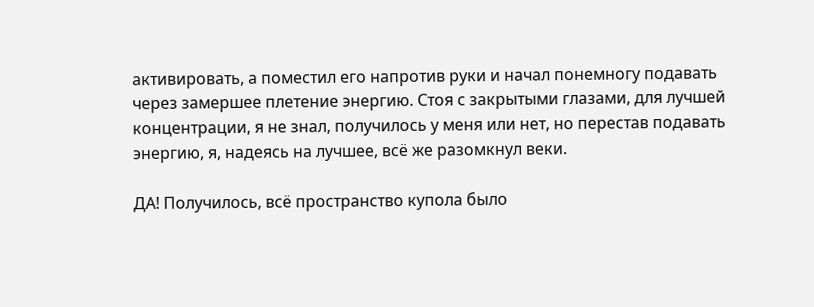активировать, а поместил его напротив руки и начал понемногу подавать через замершее плетение энергию. Стоя с закрытыми глазами, для лучшей концентрации, я не знал, получилось у меня или нет, но перестав подавать энергию, я, надеясь на лучшее, всё же разомкнул веки.

ДА! Получилось, всё пространство купола было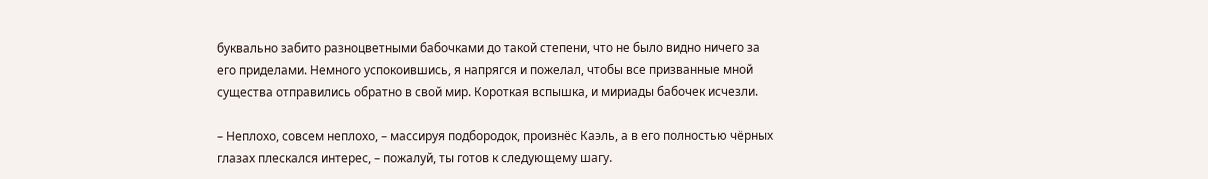буквально забито разноцветными бабочками до такой степени, что не было видно ничего за его приделами. Немного успокоившись, я напрягся и пожелал, чтобы все призванные мной существа отправились обратно в свой мир. Короткая вспышка, и мириады бабочек исчезли.

– Неплохо, совсем неплохо, – массируя подбородок, произнёс Каэль, а в его полностью чёрных глазах плескался интерес, – пожалуй, ты готов к следующему шагу.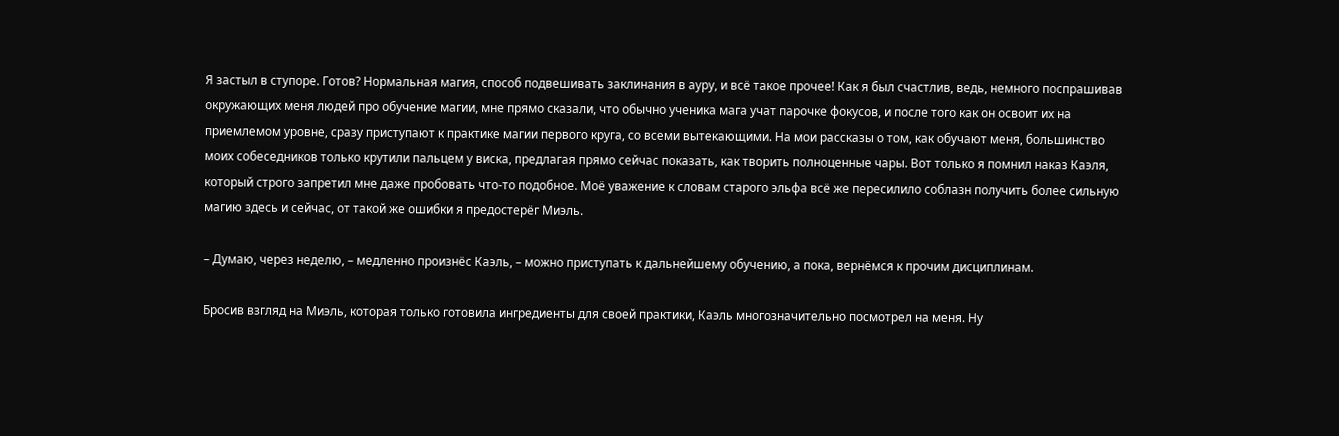Я застыл в ступоре. Готов? Нормальная магия, способ подвешивать заклинания в ауру, и всё такое прочее! Как я был счастлив, ведь, немного поспрашивав окружающих меня людей про обучение магии, мне прямо сказали, что обычно ученика мага учат парочке фокусов, и после того как он освоит их на приемлемом уровне, сразу приступают к практике магии первого круга, со всеми вытекающими. На мои рассказы о том, как обучают меня, большинство моих собеседников только крутили пальцем у виска, предлагая прямо сейчас показать, как творить полноценные чары. Вот только я помнил наказ Каэля, который строго запретил мне даже пробовать что-то подобное. Моё уважение к словам старого эльфа всё же пересилило соблазн получить более сильную магию здесь и сейчас, от такой же ошибки я предостерёг Миэль.

– Думаю, через неделю, – медленно произнёс Каэль, – можно приступать к дальнейшему обучению, а пока, вернёмся к прочим дисциплинам.

Бросив взгляд на Миэль, которая только готовила ингредиенты для своей практики, Каэль многозначительно посмотрел на меня. Ну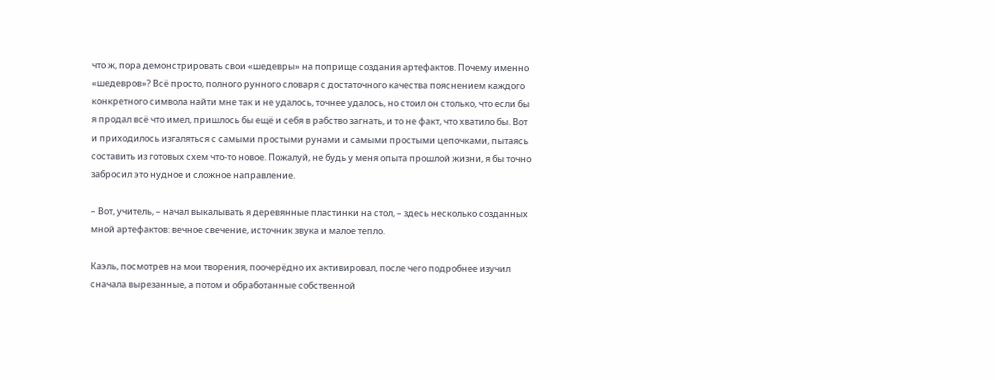что ж, пора демонстрировать свои «шедевры» на поприще создания артефактов. Почему именно «шедевров»? Всё просто, полного рунного словаря с достаточного качества пояснением каждого конкретного символа найти мне так и не удалось, точнее удалось, но стоил он столько, что если бы я продал всё что имел, пришлось бы ещё и себя в рабство загнать, и то не факт, что хватило бы. Вот и приходилось изгаляться с самыми простыми рунами и самыми простыми цепочками, пытаясь составить из готовых схем что-то новое. Пожалуй, не будь у меня опыта прошлой жизни, я бы точно забросил это нудное и сложное направление.

– Вот, учитель, – начал выкалывать я деревянные пластинки на стол, – здесь несколько созданных мной артефактов: вечное свечение, источник звука и малое тепло.

Каэль, посмотрев на мои творения, поочерёдно их активировал, после чего подробнее изучил сначала вырезанные, а потом и обработанные собственной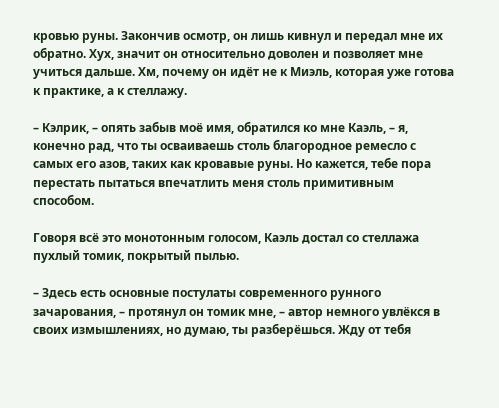кровью руны. Закончив осмотр, он лишь кивнул и передал мне их обратно. Хух, значит он относительно доволен и позволяет мне учиться дальше. Хм, почему он идёт не к Миэль, которая уже готова к практике, а к стеллажу.

– Кэлрик, – опять забыв моё имя, обратился ко мне Каэль, – я, конечно рад, что ты осваиваешь столь благородное ремесло с самых его азов, таких как кровавые руны. Но кажется, тебе пора перестать пытаться впечатлить меня столь примитивным способом.

Говоря всё это монотонным голосом, Каэль достал со стеллажа пухлый томик, покрытый пылью.

– Здесь есть основные постулаты современного рунного зачарования, – протянул он томик мне, – автор немного увлёкся в своих измышлениях, но думаю, ты разберёшься. Жду от тебя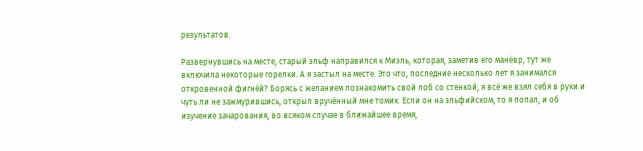результатов.

Развернувшись на месте, старый эльф направился к Миэль, которая, заметив его манёвр, тут же включила некоторые горелки. А я застыл на месте. Это что, последние несколько лет я занимался откровенной фигнёй? Борясь с желанием познакомить свой лоб со стенкой, я всё же взял себя в руки и чуть ли не зажмурившись, открыл вручённый мне томик. Если он на эльфийском, то я попал, и об изучение зачарования, во всяком случае в ближайшее время,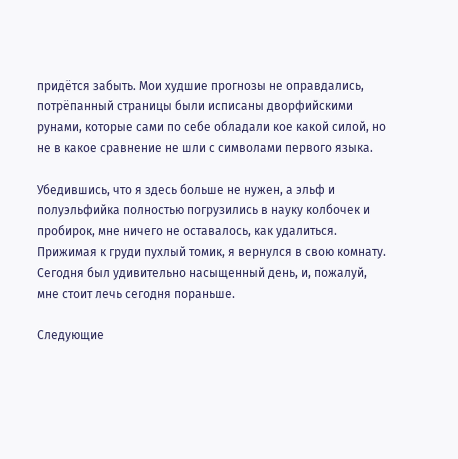придётся забыть. Мои худшие прогнозы не оправдались, потрёпанный страницы были исписаны дворфийскими рунами, которые сами по себе обладали кое какой силой, но не в какое сравнение не шли с символами первого языка.

Убедившись, что я здесь больше не нужен, а эльф и полуэльфийка полностью погрузились в науку колбочек и пробирок, мне ничего не оставалось, как удалиться. Прижимая к груди пухлый томик, я вернулся в свою комнату. Сегодня был удивительно насыщенный день, и, пожалуй, мне стоит лечь сегодня пораньше.

Следующие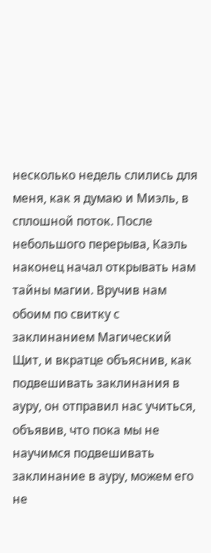несколько недель слились для меня, как я думаю и Миэль, в сплошной поток. После небольшого перерыва, Каэль наконец начал открывать нам тайны магии. Вручив нам обоим по свитку с заклинанием Магический Щит, и вкратце объяснив, как подвешивать заклинания в ауру, он отправил нас учиться, объявив, что пока мы не научимся подвешивать заклинание в ауру, можем его не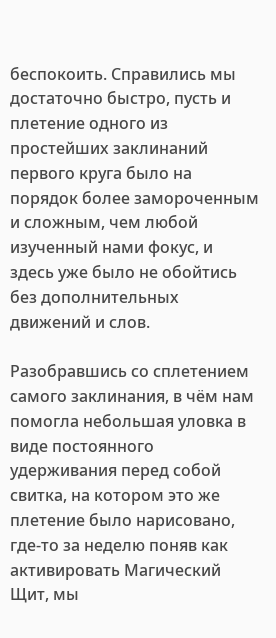беспокоить. Справились мы достаточно быстро, пусть и плетение одного из простейших заклинаний первого круга было на порядок более замороченным и сложным, чем любой изученный нами фокус, и здесь уже было не обойтись без дополнительных движений и слов.

Разобравшись со сплетением самого заклинания, в чём нам помогла небольшая уловка в виде постоянного удерживания перед собой свитка, на котором это же плетение было нарисовано, где-то за неделю поняв как активировать Магический Щит, мы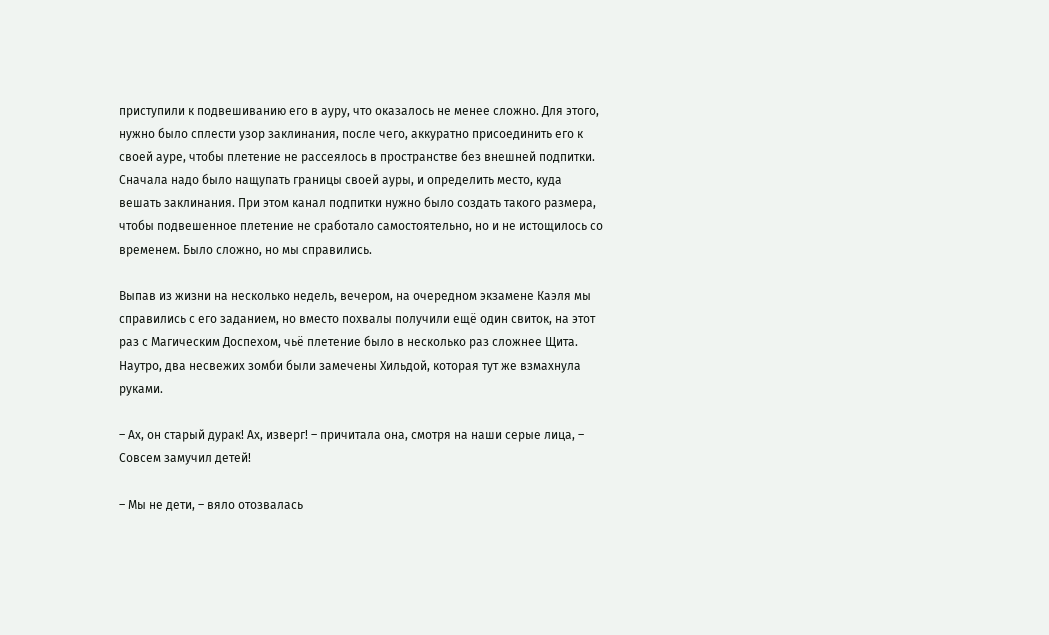приступили к подвешиванию его в ауру, что оказалось не менее сложно. Для этого, нужно было сплести узор заклинания, после чего, аккуратно присоединить его к своей ауре, чтобы плетение не рассеялось в пространстве без внешней подпитки. Сначала надо было нащупать границы своей ауры, и определить место, куда вешать заклинания. При этом канал подпитки нужно было создать такого размера, чтобы подвешенное плетение не сработало самостоятельно, но и не истощилось со временем. Было сложно, но мы справились.

Выпав из жизни на несколько недель, вечером, на очередном экзамене Каэля мы справились с его заданием, но вместо похвалы получили ещё один свиток, на этот раз с Магическим Доспехом, чьё плетение было в несколько раз сложнее Щита. Наутро, два несвежих зомби были замечены Хильдой, которая тут же взмахнула руками.

– Ах, он старый дурак! Ах, изверг! – причитала она, смотря на наши серые лица, – Совсем замучил детей!

– Мы не дети, – вяло отозвалась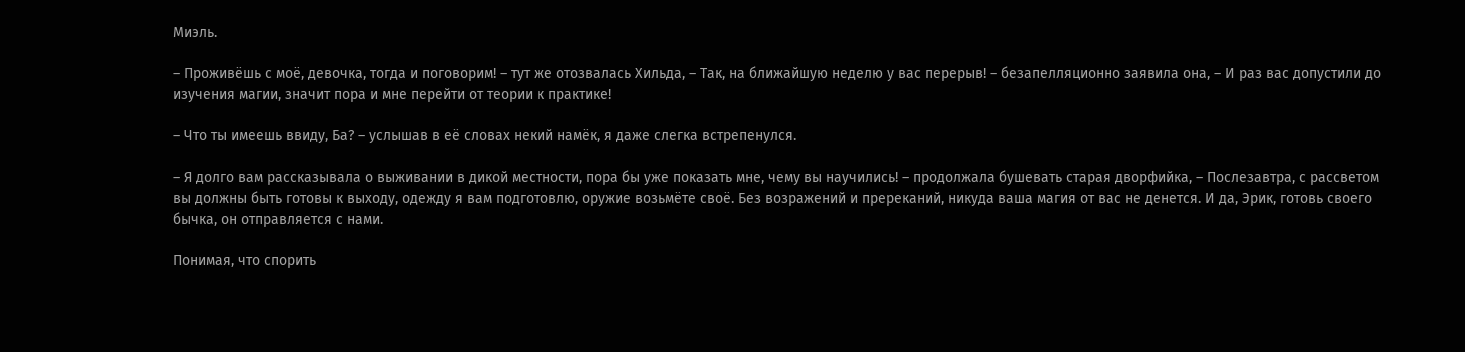Миэль.

– Проживёшь с моё, девочка, тогда и поговорим! – тут же отозвалась Хильда, – Так, на ближайшую неделю у вас перерыв! – безапелляционно заявила она, – И раз вас допустили до изучения магии, значит пора и мне перейти от теории к практике!

– Что ты имеешь ввиду, Ба? – услышав в её словах некий намёк, я даже слегка встрепенулся.

– Я долго вам рассказывала о выживании в дикой местности, пора бы уже показать мне, чему вы научились! – продолжала бушевать старая дворфийка, – Послезавтра, с рассветом вы должны быть готовы к выходу, одежду я вам подготовлю, оружие возьмёте своё. Без возражений и пререканий, никуда ваша магия от вас не денется. И да, Эрик, готовь своего бычка, он отправляется с нами.

Понимая, что спорить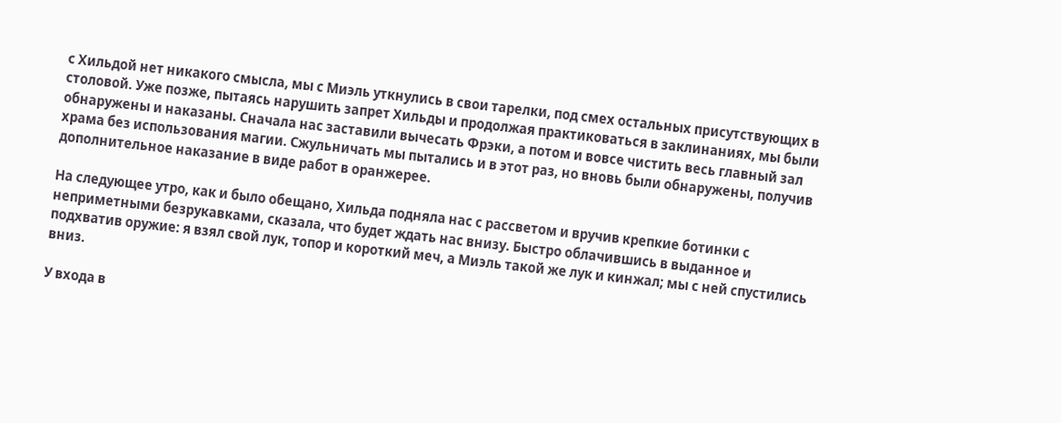с Хильдой нет никакого смысла, мы с Миэль уткнулись в свои тарелки, под смех остальных присутствующих в столовой. Уже позже, пытаясь нарушить запрет Хильды и продолжая практиковаться в заклинаниях, мы были обнаружены и наказаны. Сначала нас заставили вычесать Фрэки, а потом и вовсе чистить весь главный зал храма без использования магии. Сжульничать мы пытались и в этот раз, но вновь были обнаружены, получив дополнительное наказание в виде работ в оранжерее.

На следующее утро, как и было обещано, Хильда подняла нас с рассветом и вручив крепкие ботинки с неприметными безрукавками, сказала, что будет ждать нас внизу. Быстро облачившись в выданное и подхватив оружие: я взял свой лук, топор и короткий меч, а Миэль такой же лук и кинжал; мы с ней спустились вниз.

У входа в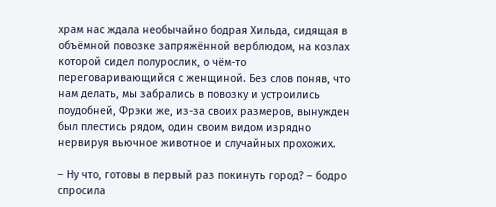храм нас ждала необычайно бодрая Хильда, сидящая в объёмной повозке запряжённой верблюдом, на козлах которой сидел полурослик, о чём-то переговаривающийся с женщиной. Без слов поняв, что нам делать, мы забрались в повозку и устроились поудобней, Фрэки же, из-за своих размеров, вынужден был плестись рядом, один своим видом изрядно нервируя вьючное животное и случайных прохожих.

– Ну что, готовы в первый раз покинуть город? – бодро спросила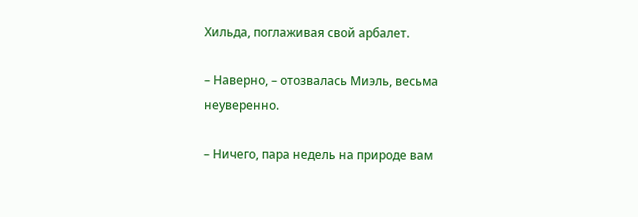Хильда, поглаживая свой арбалет.

– Наверно, – отозвалась Миэль, весьма неуверенно.

– Ничего, пара недель на природе вам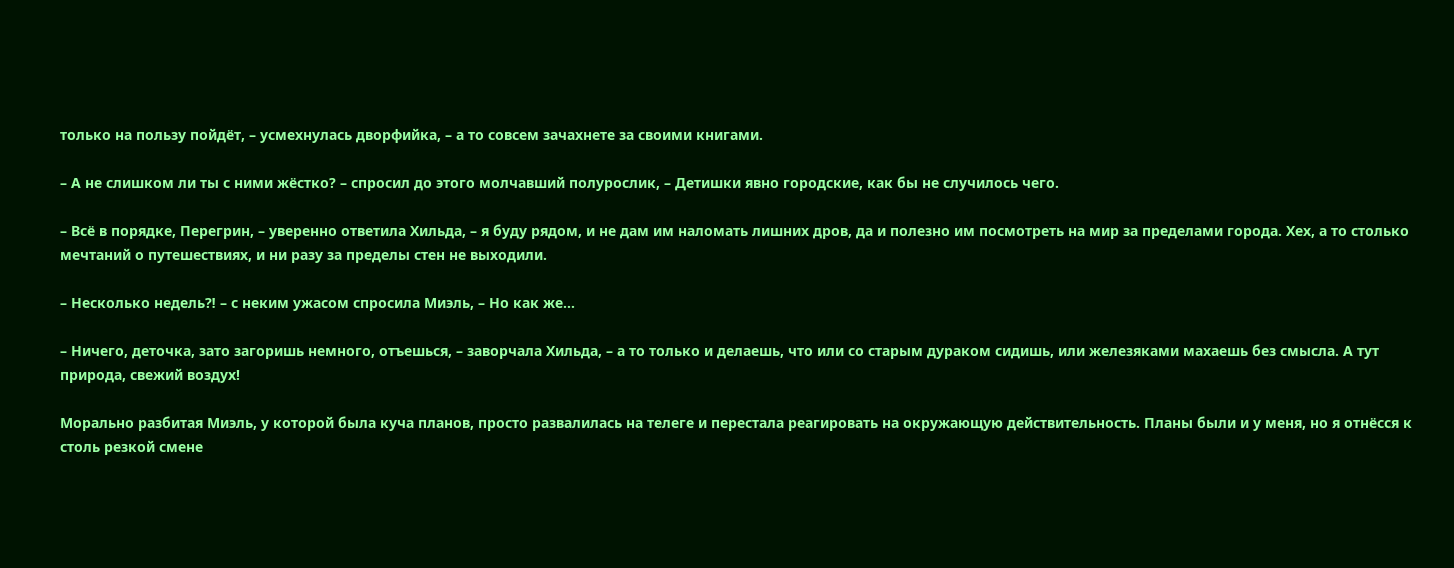только на пользу пойдёт, – усмехнулась дворфийка, – а то совсем зачахнете за своими книгами.

– А не слишком ли ты с ними жёстко? – спросил до этого молчавший полурослик, – Детишки явно городские, как бы не случилось чего.

– Всё в порядке, Перегрин, – уверенно ответила Хильда, – я буду рядом, и не дам им наломать лишних дров, да и полезно им посмотреть на мир за пределами города. Хех, а то столько мечтаний о путешествиях, и ни разу за пределы стен не выходили.

– Несколько недель⁈ – с неким ужасом спросила Миэль, – Но как же…

– Ничего, деточка, зато загоришь немного, отъешься, – заворчала Хильда, – а то только и делаешь, что или со старым дураком сидишь, или железяками махаешь без смысла. А тут природа, свежий воздух!

Морально разбитая Миэль, у которой была куча планов, просто развалилась на телеге и перестала реагировать на окружающую действительность. Планы были и у меня, но я отнёсся к столь резкой смене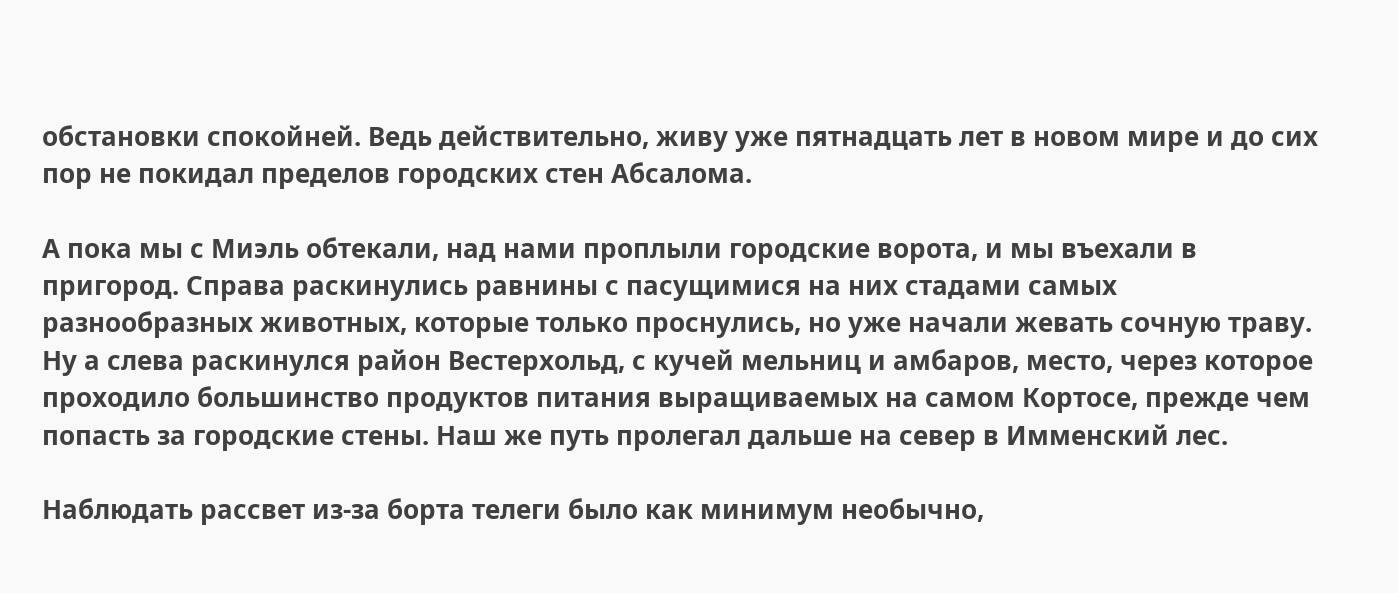обстановки спокойней. Ведь действительно, живу уже пятнадцать лет в новом мире и до сих пор не покидал пределов городских стен Абсалома.

А пока мы с Миэль обтекали, над нами проплыли городские ворота, и мы въехали в пригород. Справа раскинулись равнины с пасущимися на них стадами самых разнообразных животных, которые только проснулись, но уже начали жевать сочную траву. Ну а слева раскинулся район Вестерхольд, с кучей мельниц и амбаров, место, через которое проходило большинство продуктов питания выращиваемых на самом Кортосе, прежде чем попасть за городские стены. Наш же путь пролегал дальше на север в Имменский лес.

Наблюдать рассвет из-за борта телеги было как минимум необычно,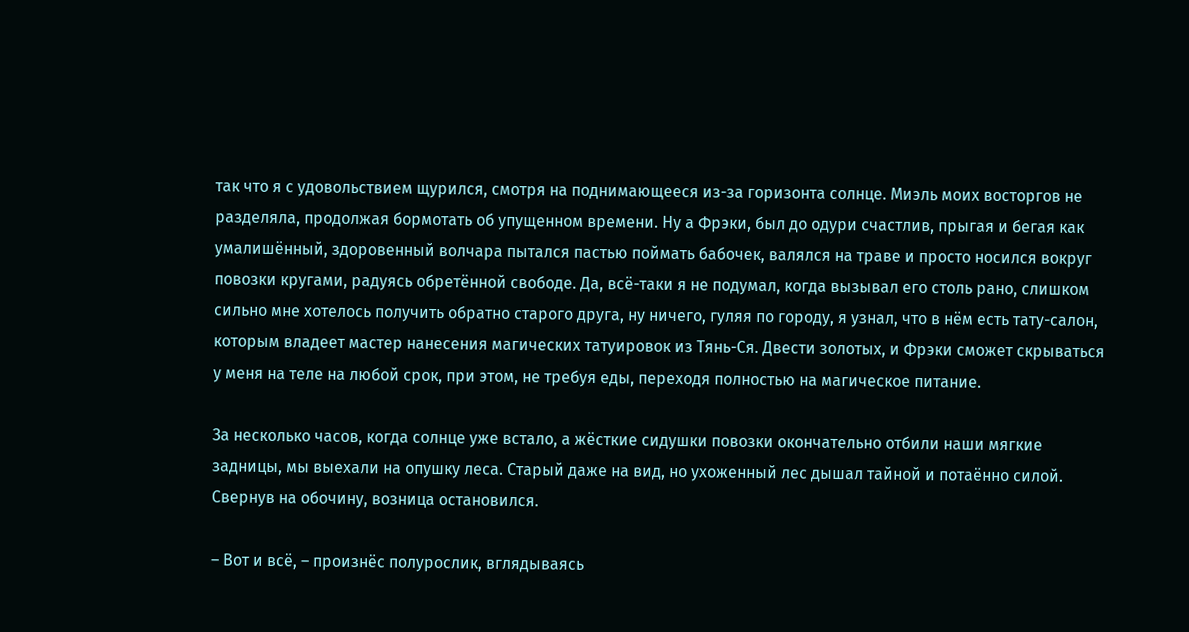так что я с удовольствием щурился, смотря на поднимающееся из-за горизонта солнце. Миэль моих восторгов не разделяла, продолжая бормотать об упущенном времени. Ну а Фрэки, был до одури счастлив, прыгая и бегая как умалишённый, здоровенный волчара пытался пастью поймать бабочек, валялся на траве и просто носился вокруг повозки кругами, радуясь обретённой свободе. Да, всё-таки я не подумал, когда вызывал его столь рано, слишком сильно мне хотелось получить обратно старого друга, ну ничего, гуляя по городу, я узнал, что в нём есть тату-салон, которым владеет мастер нанесения магических татуировок из Тянь-Ся. Двести золотых, и Фрэки сможет скрываться у меня на теле на любой срок, при этом, не требуя еды, переходя полностью на магическое питание.

За несколько часов, когда солнце уже встало, а жёсткие сидушки повозки окончательно отбили наши мягкие задницы, мы выехали на опушку леса. Старый даже на вид, но ухоженный лес дышал тайной и потаённо силой. Свернув на обочину, возница остановился.

– Вот и всё, – произнёс полурослик, вглядываясь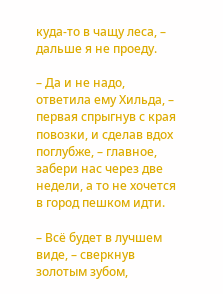куда-то в чащу леса, – дальше я не проеду.

– Да и не надо, ответила ему Хильда, – первая спрыгнув с края повозки, и сделав вдох поглубже, – главное, забери нас через две недели, а то не хочется в город пешком идти.

– Всё будет в лучшем виде, – сверкнув золотым зубом,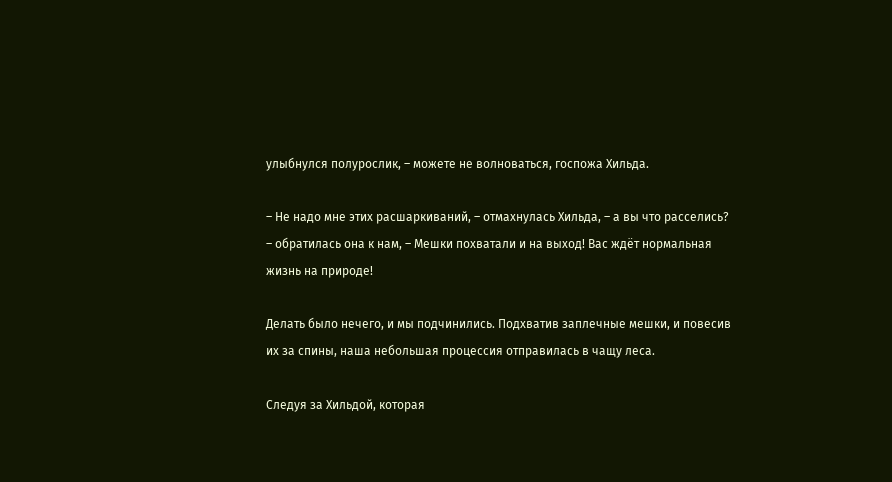улыбнулся полурослик, – можете не волноваться, госпожа Хильда.

– Не надо мне этих расшаркиваний, – отмахнулась Хильда, – а вы что расселись? – обратилась она к нам, – Мешки похватали и на выход! Вас ждёт нормальная жизнь на природе!

Делать было нечего, и мы подчинились. Подхватив заплечные мешки, и повесив их за спины, наша небольшая процессия отправилась в чащу леса.

Следуя за Хильдой, которая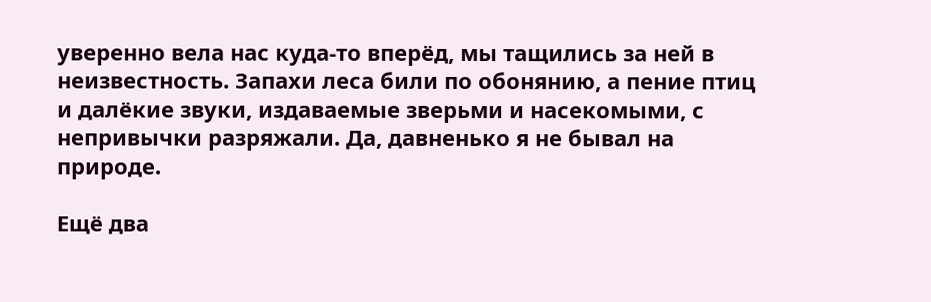уверенно вела нас куда-то вперёд, мы тащились за ней в неизвестность. Запахи леса били по обонянию, а пение птиц и далёкие звуки, издаваемые зверьми и насекомыми, с непривычки разряжали. Да, давненько я не бывал на природе.

Ещё два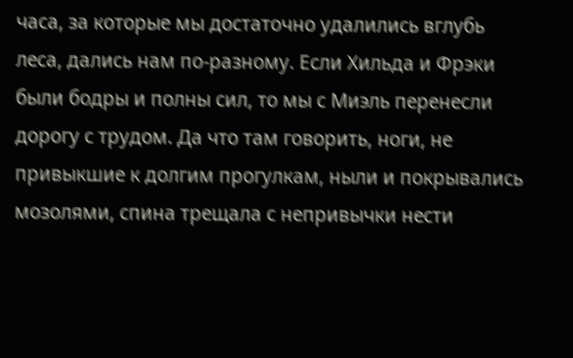часа, за которые мы достаточно удалились вглубь леса, дались нам по-разному. Если Хильда и Фрэки были бодры и полны сил, то мы с Миэль перенесли дорогу с трудом. Да что там говорить, ноги, не привыкшие к долгим прогулкам, ныли и покрывались мозолями, спина трещала с непривычки нести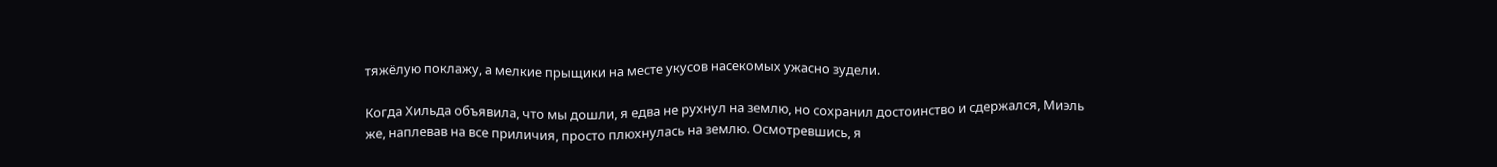тяжёлую поклажу, а мелкие прыщики на месте укусов насекомых ужасно зудели.

Когда Хильда объявила, что мы дошли, я едва не рухнул на землю, но сохранил достоинство и сдержался, Миэль же, наплевав на все приличия, просто плюхнулась на землю. Осмотревшись, я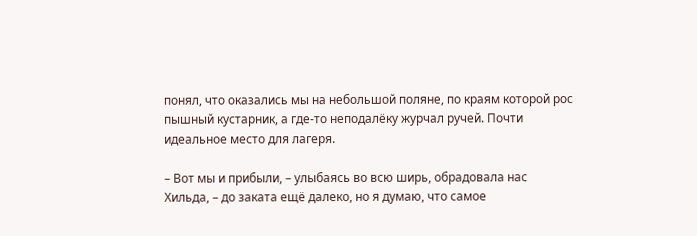понял, что оказались мы на небольшой поляне, по краям которой рос пышный кустарник, а где-то неподалёку журчал ручей. Почти идеальное место для лагеря.

– Вот мы и прибыли, – улыбаясь во всю ширь, обрадовала нас Хильда, – до заката ещё далеко, но я думаю, что самое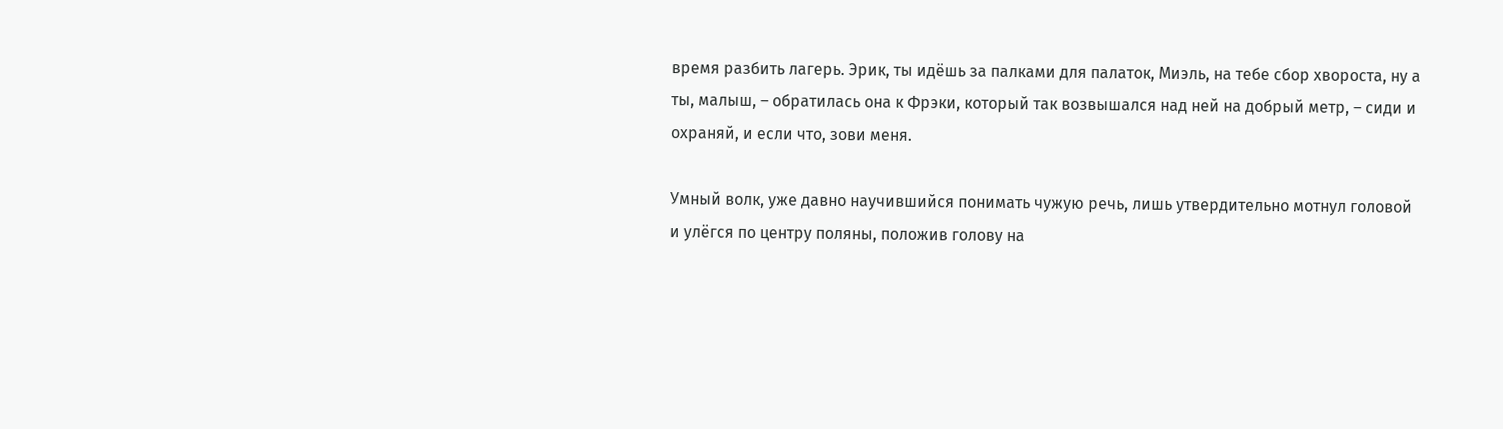время разбить лагерь. Эрик, ты идёшь за палками для палаток, Миэль, на тебе сбор хвороста, ну а ты, малыш, – обратилась она к Фрэки, который так возвышался над ней на добрый метр, – сиди и охраняй, и если что, зови меня.

Умный волк, уже давно научившийся понимать чужую речь, лишь утвердительно мотнул головой и улёгся по центру поляны, положив голову на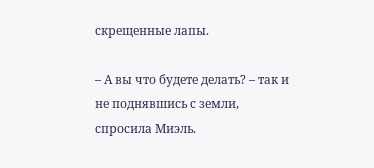скрещенные лапы.

– А вы что будете делать? – так и не поднявшись с земли, спросила Миэль.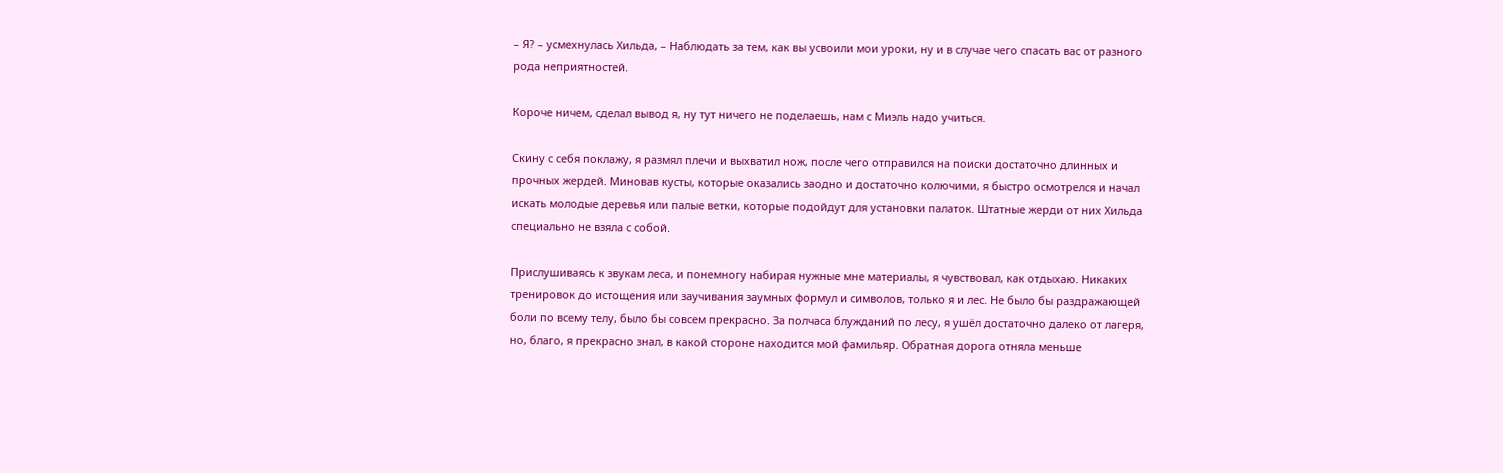– Я? – усмехнулась Хильда, – Наблюдать за тем, как вы усвоили мои уроки, ну и в случае чего спасать вас от разного рода неприятностей.

Короче ничем, сделал вывод я, ну тут ничего не поделаешь, нам с Миэль надо учиться.

Скину с себя поклажу, я размял плечи и выхватил нож, после чего отправился на поиски достаточно длинных и прочных жердей. Миновав кусты, которые оказались заодно и достаточно колючими, я быстро осмотрелся и начал искать молодые деревья или палые ветки, которые подойдут для установки палаток. Штатные жерди от них Хильда специально не взяла с собой.

Прислушиваясь к звукам леса, и понемногу набирая нужные мне материалы, я чувствовал, как отдыхаю. Никаких тренировок до истощения или заучивания заумных формул и символов, только я и лес. Не было бы раздражающей боли по всему телу, было бы совсем прекрасно. За полчаса блужданий по лесу, я ушёл достаточно далеко от лагеря, но, благо, я прекрасно знал, в какой стороне находится мой фамильяр. Обратная дорога отняла меньше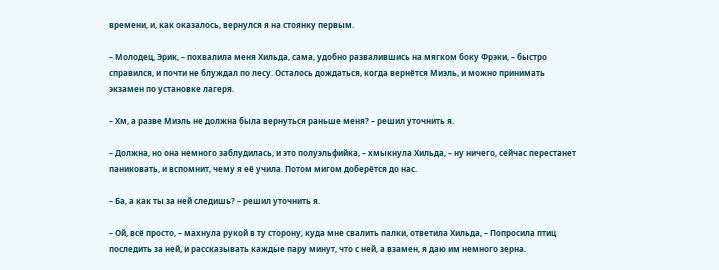времени, и, как оказалось, вернулся я на стоянку первым.

– Молодец, Эрик, – похвалила меня Хильда, сама, удобно развалившись на мягком боку Фрэки, – быстро справился, и почти не блуждал по лесу. Осталось дождаться, когда вернётся Миэль, и можно принимать экзамен по установке лагеря.

– Хм, а разве Миэль не должна была вернуться раньше меня? – решил уточнить я.

– Должна, но она немного заблудилась, и это полуэльфийка, – хмыкнула Хильда, – ну ничего, сейчас перестанет паниковать, и вспомнит, чему я её учила. Потом мигом доберётся до нас.

– Ба, а как ты за ней следишь? – решил уточнить я.

– Ой, всё просто, – махнула рукой в ту сторону, куда мне свалить палки, ответила Хильда, – Попросила птиц последить за ней, и рассказывать каждые пару минут, что с ней, а взамен, я даю им немного зерна.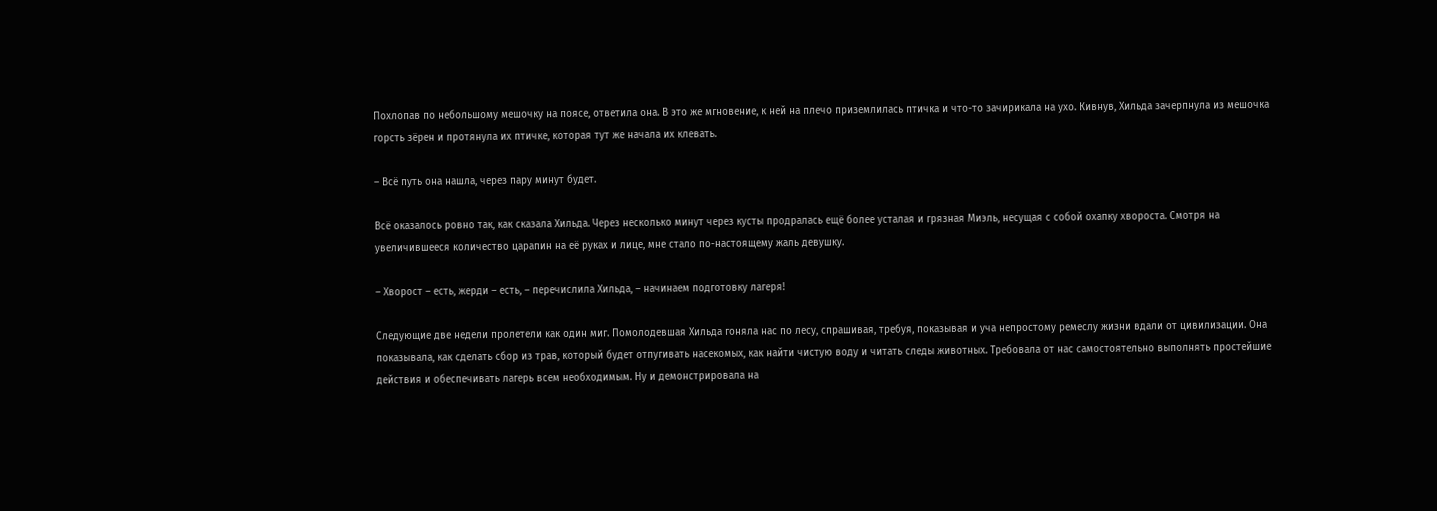Похлопав по небольшому мешочку на поясе, ответила она. В это же мгновение, к ней на плечо приземлилась птичка и что-то зачирикала на ухо. Кивнув, Хильда зачерпнула из мешочка горсть зёрен и протянула их птичке, которая тут же начала их клевать.

– Всё путь она нашла, через пару минут будет.

Всё оказалось ровно так, как сказала Хильда. Через несколько минут через кусты продралась ещё более усталая и грязная Миэль, несущая с собой охапку хвороста. Смотря на увеличившееся количество царапин на её руках и лице, мне стало по-настоящему жаль девушку.

– Хворост – есть, жерди – есть, – перечислила Хильда, – начинаем подготовку лагеря!

Следующие две недели пролетели как один миг. Помолодевшая Хильда гоняла нас по лесу, спрашивая, требуя, показывая и уча непростому ремеслу жизни вдали от цивилизации. Она показывала, как сделать сбор из трав, который будет отпугивать насекомых, как найти чистую воду и читать следы животных. Требовала от нас самостоятельно выполнять простейшие действия и обеспечивать лагерь всем необходимым. Ну и демонстрировала на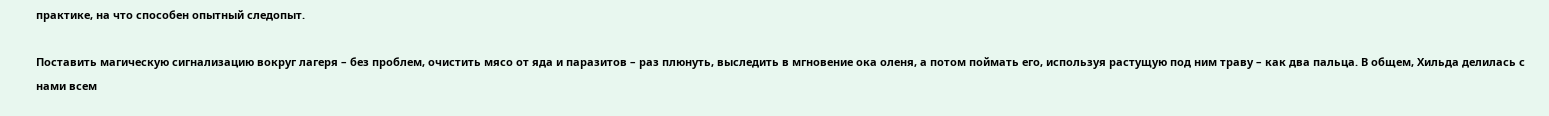практике, на что способен опытный следопыт.

Поставить магическую сигнализацию вокруг лагеря – без проблем, очистить мясо от яда и паразитов – раз плюнуть, выследить в мгновение ока оленя, а потом поймать его, используя растущую под ним траву – как два пальца. В общем, Хильда делилась с нами всем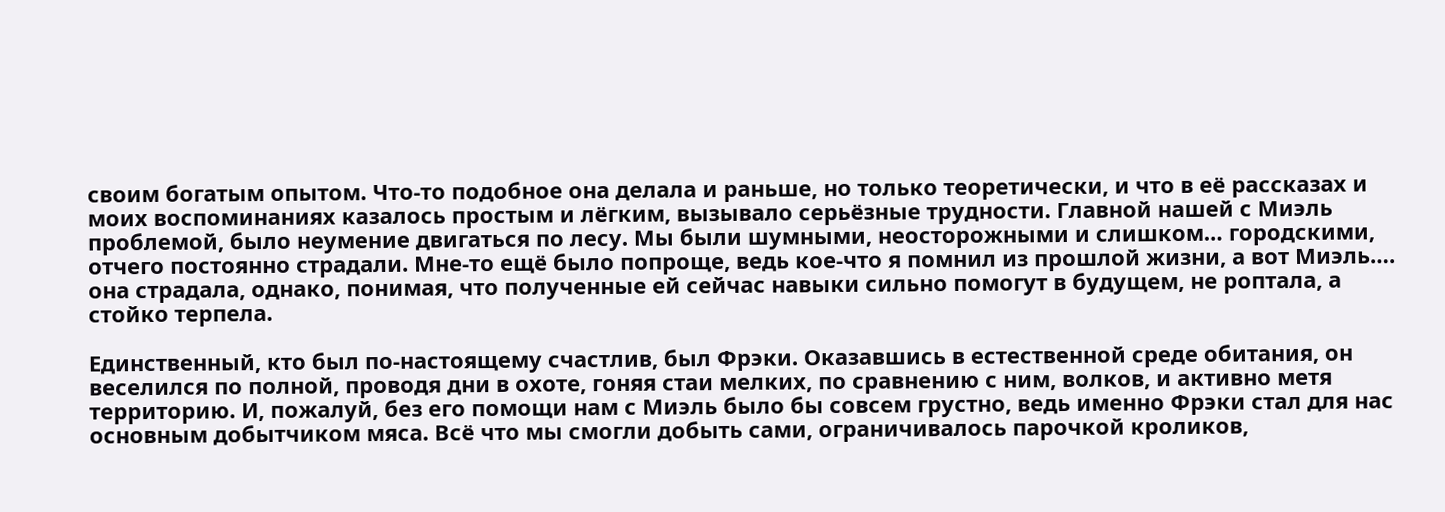своим богатым опытом. Что-то подобное она делала и раньше, но только теоретически, и что в её рассказах и моих воспоминаниях казалось простым и лёгким, вызывало серьёзные трудности. Главной нашей с Миэль проблемой, было неумение двигаться по лесу. Мы были шумными, неосторожными и слишком… городскими, отчего постоянно страдали. Мне-то ещё было попроще, ведь кое-что я помнил из прошлой жизни, а вот Миэль…. она страдала, однако, понимая, что полученные ей сейчас навыки сильно помогут в будущем, не роптала, а стойко терпела.

Единственный, кто был по-настоящему счастлив, был Фрэки. Оказавшись в естественной среде обитания, он веселился по полной, проводя дни в охоте, гоняя стаи мелких, по сравнению с ним, волков, и активно метя территорию. И, пожалуй, без его помощи нам с Миэль было бы совсем грустно, ведь именно Фрэки стал для нас основным добытчиком мяса. Всё что мы смогли добыть сами, ограничивалось парочкой кроликов,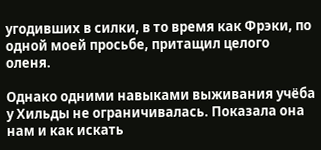угодивших в силки, в то время как Фрэки, по одной моей просьбе, притащил целого оленя.

Однако одними навыками выживания учёба у Хильды не ограничивалась. Показала она нам и как искать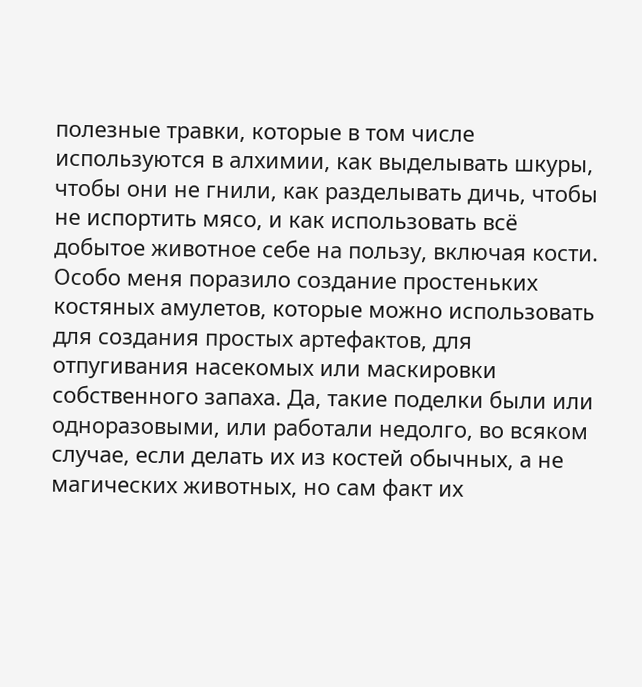полезные травки, которые в том числе используются в алхимии, как выделывать шкуры, чтобы они не гнили, как разделывать дичь, чтобы не испортить мясо, и как использовать всё добытое животное себе на пользу, включая кости. Особо меня поразило создание простеньких костяных амулетов, которые можно использовать для создания простых артефактов, для отпугивания насекомых или маскировки собственного запаха. Да, такие поделки были или одноразовыми, или работали недолго, во всяком случае, если делать их из костей обычных, а не магических животных, но сам факт их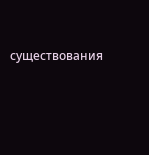существования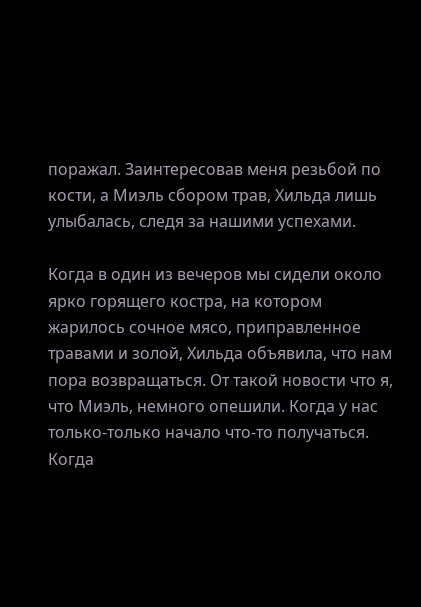поражал. Заинтересовав меня резьбой по кости, а Миэль сбором трав, Хильда лишь улыбалась, следя за нашими успехами.

Когда в один из вечеров мы сидели около ярко горящего костра, на котором жарилось сочное мясо, приправленное травами и золой, Хильда объявила, что нам пора возвращаться. От такой новости что я, что Миэль, немного опешили. Когда у нас только-только начало что-то получаться. Когда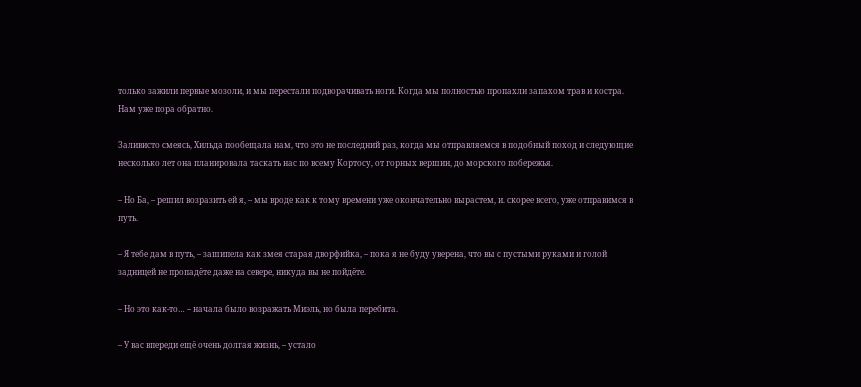только зажили первые мозоли, и мы перестали подворачивать ноги. Когда мы полностью пропахли запахом трав и костра. Нам уже пора обратно.

Заливисто смеясь, Хильда пообещала нам, что это не последний раз, когда мы отправляемся в подобный поход и следующие несколько лет она планировала таскать нас по всему Кортосу, от горных вершин, до морского побережья.

– Но Ба, – решил возразить ей я, – мы вроде как к тому времени уже окончательно вырастем, и. скорее всего, уже отправимся в путь.

– Я тебе дам в путь, – зашипела как змея старая дворфийка, – пока я не буду уверена, что вы с пустыми руками и голой задницей не пропадёте даже на севере, никуда вы не пойдёте.

– Но это как-то… – начала было возражать Миэль, но была перебита.

– У вас впереди ещё очень долгая жизнь, – устало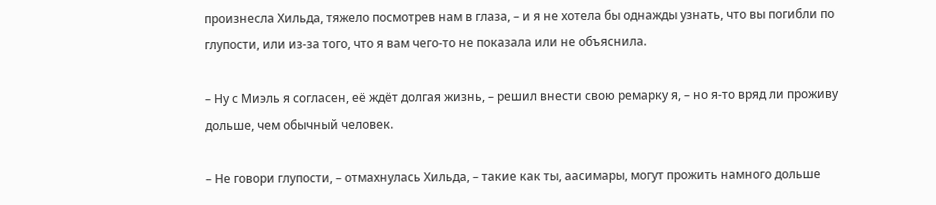произнесла Хильда, тяжело посмотрев нам в глаза, – и я не хотела бы однажды узнать, что вы погибли по глупости, или из-за того, что я вам чего-то не показала или не объяснила.

– Ну с Миэль я согласен, её ждёт долгая жизнь, – решил внести свою ремарку я, – но я-то вряд ли проживу дольше, чем обычный человек.

– Не говори глупости, – отмахнулась Хильда, – такие как ты, аасимары, могут прожить намного дольше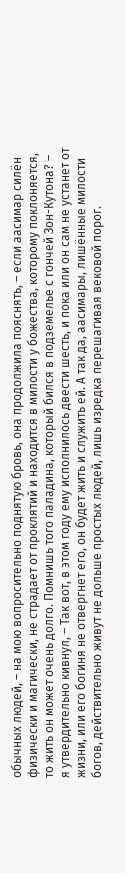обычных людей, – на мою вопросительно поднятую бровь, она продолжила пояснять, – если аасимар силён физически и магически, не страдает от проклятий и находится в милости у божества, которому поклоняется, то жить он может очень долго. Помнишь того паладина, который бился в подземелье с гончей Зон-Кутона? – я утвердительно кивнул, – Так вот, в этом году ему исполнилось двести шесть, и пока или он сам не устанет от жизни, или его богиня не отвергнет его, он будет жить и служить ей. А так да, аасимары, лишённые милости богов, действительно живут не дольше простых людей, лишь изредка перешагивая вековой порог.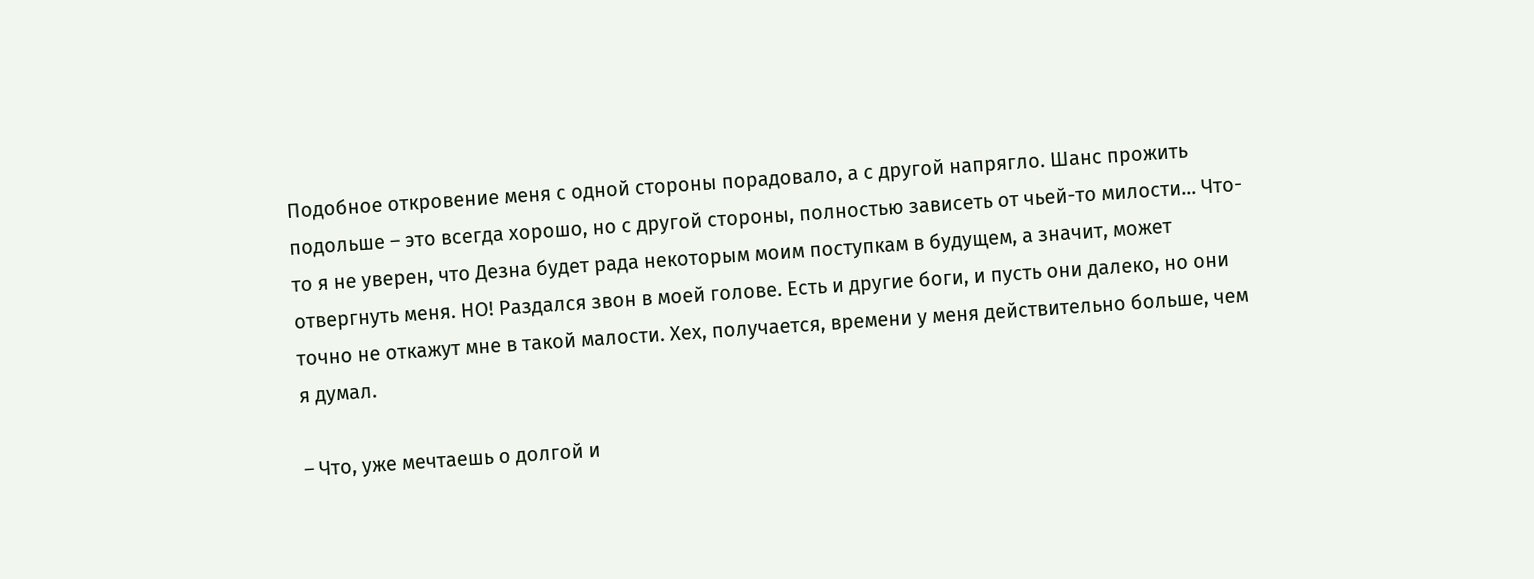Подобное откровение меня с одной стороны порадовало, а с другой напрягло. Шанс прожить подольше – это всегда хорошо, но с другой стороны, полностью зависеть от чьей-то милости… Что-то я не уверен, что Дезна будет рада некоторым моим поступкам в будущем, а значит, может отвергнуть меня. НО! Раздался звон в моей голове. Есть и другие боги, и пусть они далеко, но они точно не откажут мне в такой малости. Хех, получается, времени у меня действительно больше, чем я думал.

– Что, уже мечтаешь о долгой и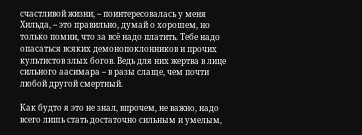счастливой жизни, – поинтересовалась у меня Хильда, – это правильно, думай о хорошем, но только помни, что за всё надо платить. Тебе надо опасаться всяких демонопоклонников и прочих культистов злых богов. Ведь для них жертва в лице сильного аасимара – в разы слаще, чем почти любой другой смертный.

Как будто я это не знал, впрочем, не важно, надо всего лишь стать достаточно сильным и умелым,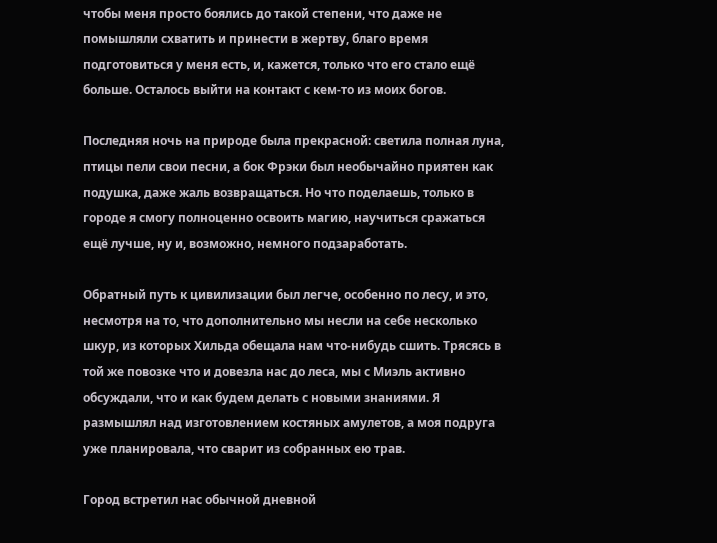чтобы меня просто боялись до такой степени, что даже не помышляли схватить и принести в жертву, благо время подготовиться у меня есть, и, кажется, только что его стало ещё больше. Осталось выйти на контакт с кем-то из моих богов.

Последняя ночь на природе была прекрасной: светила полная луна, птицы пели свои песни, а бок Фрэки был необычайно приятен как подушка, даже жаль возвращаться. Но что поделаешь, только в городе я смогу полноценно освоить магию, научиться сражаться ещё лучше, ну и, возможно, немного подзаработать.

Обратный путь к цивилизации был легче, особенно по лесу, и это, несмотря на то, что дополнительно мы несли на себе несколько шкур, из которых Хильда обещала нам что-нибудь сшить. Трясясь в той же повозке что и довезла нас до леса, мы с Миэль активно обсуждали, что и как будем делать с новыми знаниями. Я размышлял над изготовлением костяных амулетов, а моя подруга уже планировала, что сварит из собранных ею трав.

Город встретил нас обычной дневной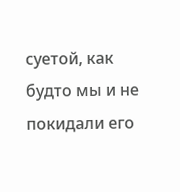суетой, как будто мы и не покидали его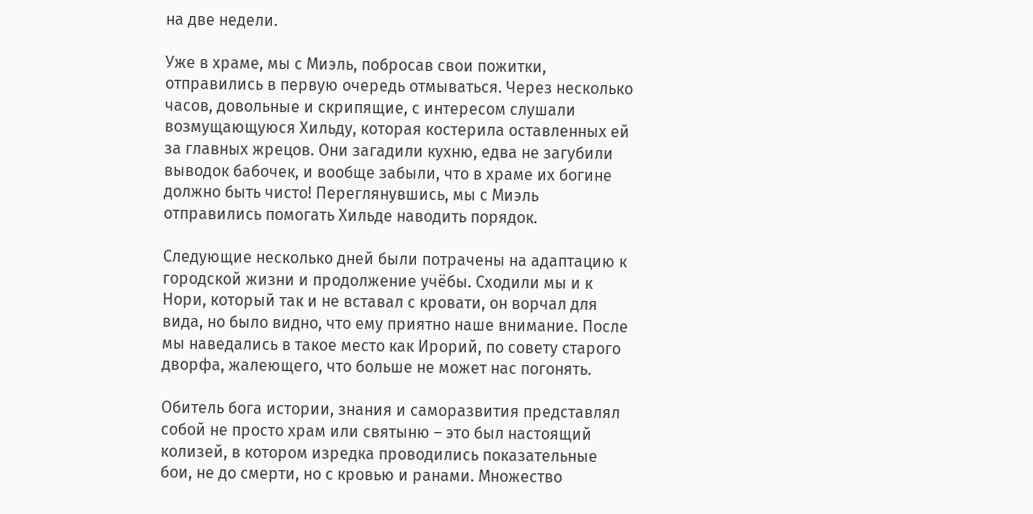на две недели.

Уже в храме, мы с Миэль, побросав свои пожитки, отправились в первую очередь отмываться. Через несколько часов, довольные и скрипящие, с интересом слушали возмущающуюся Хильду, которая костерила оставленных ей за главных жрецов. Они загадили кухню, едва не загубили выводок бабочек, и вообще забыли, что в храме их богине должно быть чисто! Переглянувшись, мы с Миэль отправились помогать Хильде наводить порядок.

Следующие несколько дней были потрачены на адаптацию к городской жизни и продолжение учёбы. Сходили мы и к Нори, который так и не вставал с кровати, он ворчал для вида, но было видно, что ему приятно наше внимание. После мы наведались в такое место как Ирорий, по совету старого дворфа, жалеющего, что больше не может нас погонять.

Обитель бога истории, знания и саморазвития представлял собой не просто храм или святыню – это был настоящий колизей, в котором изредка проводились показательные бои, не до смерти, но с кровью и ранами. Множество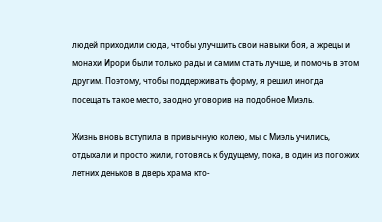людей приходили сюда, чтобы улучшить свои навыки боя, а жрецы и монахи Ирори были только рады и самим стать лучше, и помочь в этом другим. Поэтому, чтобы поддерживать форму, я решил иногда посещать такое место, заодно уговорив на подобное Миэль.

Жизнь вновь вступила в привычную колею, мы с Миэль учились, отдыхали и просто жили, готовясь к будущему, пока, в один из погожих летних деньков в дверь храма кто-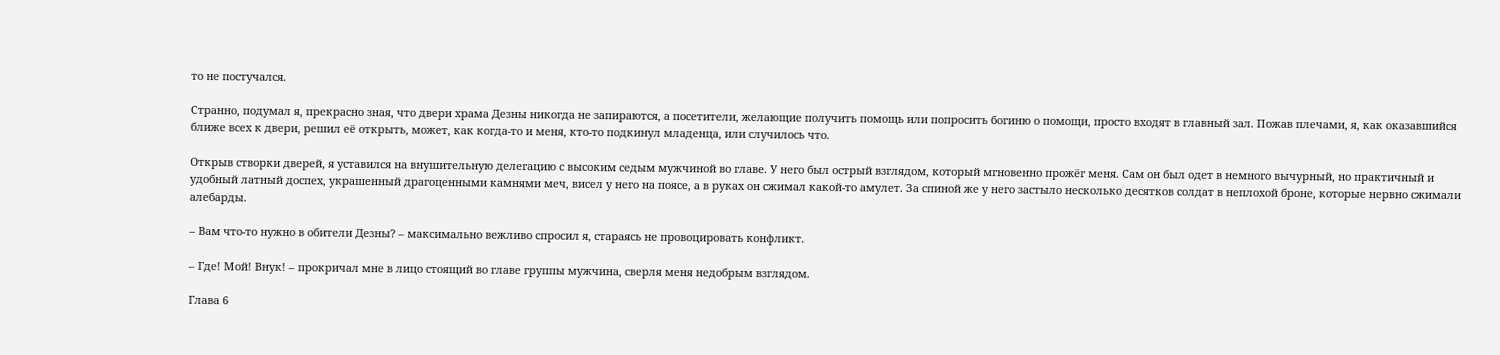то не постучался.

Странно, подумал я, прекрасно зная, что двери храма Дезны никогда не запираются, а посетители, желающие получить помощь или попросить богиню о помощи, просто входят в главный зал. Пожав плечами, я, как оказавшийся ближе всех к двери, решил её открыть, может, как когда-то и меня, кто-то подкинул младенца, или случилось что.

Открыв створки дверей, я уставился на внушительную делегацию с высоким седым мужчиной во главе. У него был острый взглядом, который мгновенно прожёг меня. Сам он был одет в немного вычурный, но практичный и удобный латный доспех, украшенный драгоценными камнями меч, висел у него на поясе, а в руках он сжимал какой-то амулет. За спиной же у него застыло несколько десятков солдат в неплохой броне, которые нервно сжимали алебарды.

– Вам что-то нужно в обители Дезны? – максимально вежливо спросил я, стараясь не провоцировать конфликт.

– Где! Мой! Внук! – прокричал мне в лицо стоящий во главе группы мужчина, сверля меня недобрым взглядом.

Глава 6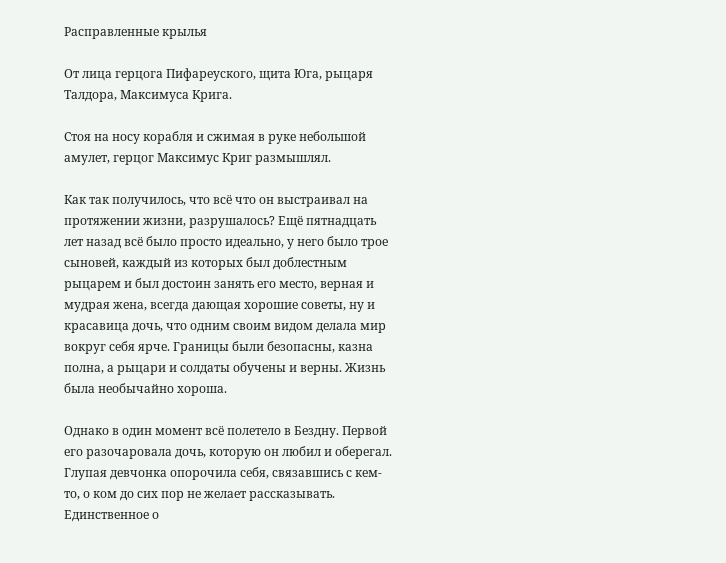Расправленные крылья

От лица герцога Пифареуского, щита Юга, рыцаря Талдора, Максимуса Крига.

Стоя на носу корабля и сжимая в руке небольшой амулет, герцог Максимус Криг размышлял.

Как так получилось, что всё что он выстраивал на протяжении жизни, разрушалось? Ещё пятнадцать лет назад всё было просто идеально, у него было трое сыновей, каждый из которых был доблестным рыцарем и был достоин занять его место, верная и мудрая жена, всегда дающая хорошие советы, ну и красавица дочь, что одним своим видом делала мир вокруг себя ярче. Границы были безопасны, казна полна, а рыцари и солдаты обучены и верны. Жизнь была необычайно хороша.

Однако в один момент всё полетело в Бездну. Первой его разочаровала дочь, которую он любил и оберегал. Глупая девчонка опорочила себя, связавшись с кем-то, о ком до сих пор не желает рассказывать. Единственное о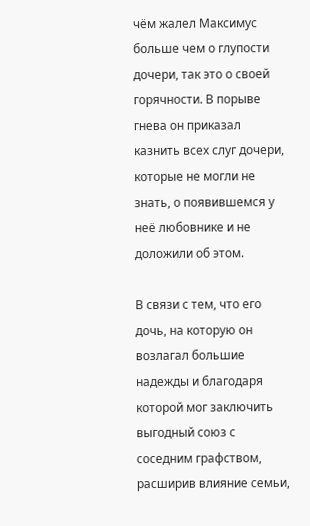чём жалел Максимус больше чем о глупости дочери, так это о своей горячности. В порыве гнева он приказал казнить всех слуг дочери, которые не могли не знать, о появившемся у неё любовнике и не доложили об этом.

В связи с тем, что его дочь, на которую он возлагал большие надежды и благодаря которой мог заключить выгодный союз с соседним графством, расширив влияние семьи,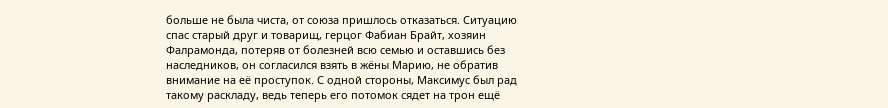больше не была чиста, от союза пришлось отказаться. Ситуацию спас старый друг и товарищ, герцог Фабиан Брайт, хозяин Фалрамонда, потеряв от болезней всю семью и оставшись без наследников, он согласился взять в жёны Марию, не обратив внимание на её проступок. С одной стороны, Максимус был рад такому раскладу, ведь теперь его потомок сядет на трон ещё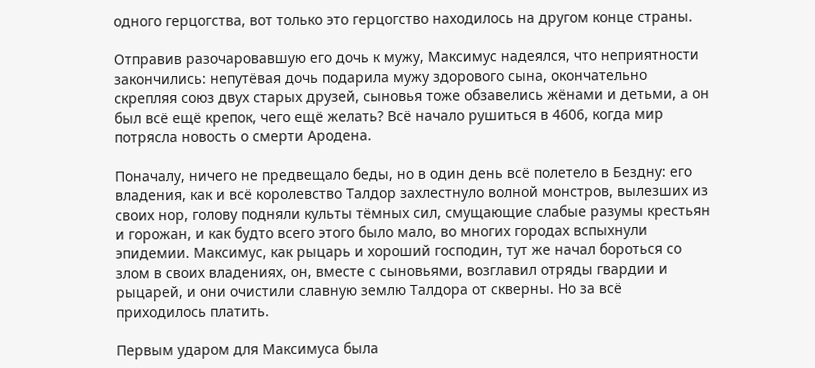одного герцогства, вот только это герцогство находилось на другом конце страны.

Отправив разочаровавшую его дочь к мужу, Максимус надеялся, что неприятности закончились: непутёвая дочь подарила мужу здорового сына, окончательно скрепляя союз двух старых друзей, сыновья тоже обзавелись жёнами и детьми, а он был всё ещё крепок, чего ещё желать? Всё начало рушиться в 4606, когда мир потрясла новость о смерти Ародена.

Поначалу, ничего не предвещало беды, но в один день всё полетело в Бездну: его владения, как и всё королевство Талдор захлестнуло волной монстров, вылезших из своих нор, голову подняли культы тёмных сил, смущающие слабые разумы крестьян и горожан, и как будто всего этого было мало, во многих городах вспыхнули эпидемии. Максимус, как рыцарь и хороший господин, тут же начал бороться со злом в своих владениях, он, вместе с сыновьями, возглавил отряды гвардии и рыцарей, и они очистили славную землю Талдора от скверны. Но за всё приходилось платить.

Первым ударом для Максимуса была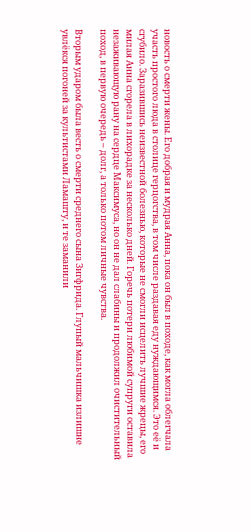новость о смерти жены. Его добрая и мудрая Анна, пока он был в походе, как могла облегчала участь простого люда в столице герцогства, в том числе раздавая еду нуждающимся. Это её и сгубило. Заразившись неизвестной болезнью, которые не смогли исцелить лучшие жрецы, его милая Анна сгорела в лихорадке за несколько дней. Горечь потери любимой супруги оставила незаживающую рану на сердце Максимуса, но он не дал слабины и продолжил очистительный поход, в первую очередь – долг, а только потом личные чувства.

Вторым ударом была весть о смерти среднего сына Зигфрида. Глупый мальчишка излишне увлёкся погоней за культистами Ламашту, и те заманили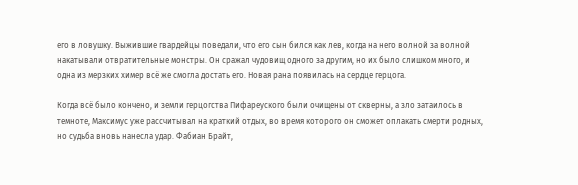его в ловушку. Выжившие гвардейцы поведали, что его сын бился как лев, когда на него волной за волной накатывали отвратительные монстры. Он сражал чудовищ одного за другим, но их было слишком много, и одна из мерзких химер всё же смогла достать его. Новая рана появилась на сердце герцога.

Когда всё было кончено, и земли герцогства Пифареуского были очищены от скверны, а зло затаилось в темноте, Максимус уже рассчитывал на краткий отдых, во время которого он сможет оплакать смерти родных, но судьба вновь нанесла удар. Фабиан Брайт,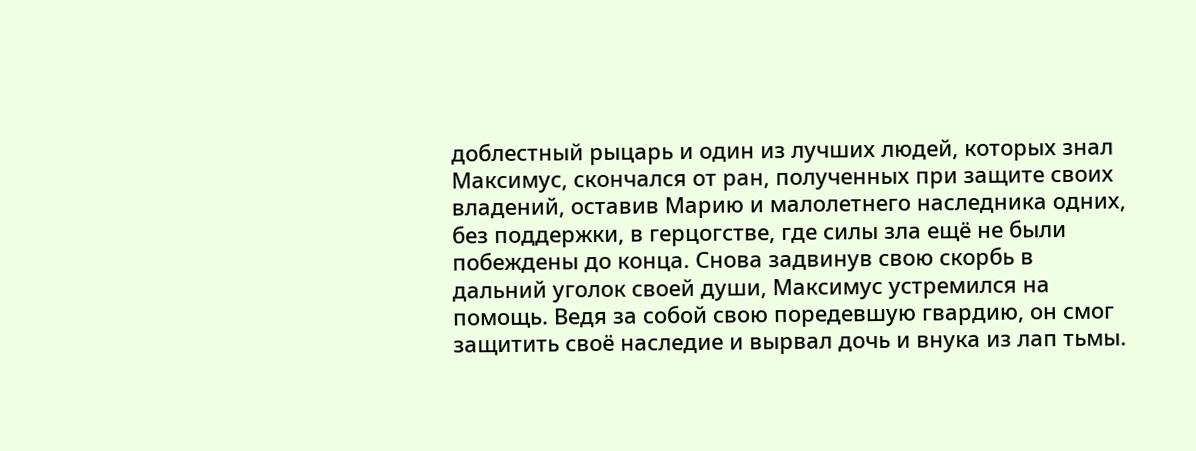доблестный рыцарь и один из лучших людей, которых знал Максимус, скончался от ран, полученных при защите своих владений, оставив Марию и малолетнего наследника одних, без поддержки, в герцогстве, где силы зла ещё не были побеждены до конца. Снова задвинув свою скорбь в дальний уголок своей души, Максимус устремился на помощь. Ведя за собой свою поредевшую гвардию, он смог защитить своё наследие и вырвал дочь и внука из лап тьмы.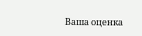Ваша оценка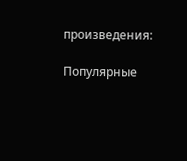произведения:

Популярные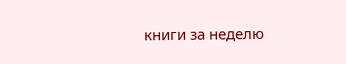книги за неделю